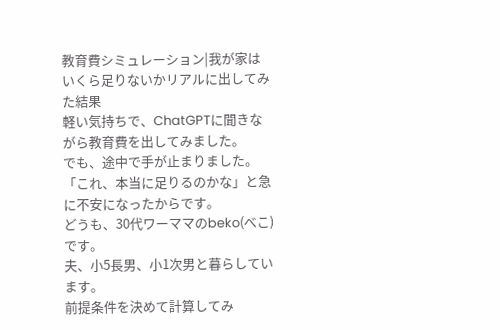教育費シミュレーション|我が家はいくら足りないかリアルに出してみた結果
軽い気持ちで、ChatGPTに聞きながら教育費を出してみました。
でも、途中で手が止まりました。
「これ、本当に足りるのかな」と急に不安になったからです。
どうも、30代ワーママのbeko(べこ)です。
夫、小5長男、小1次男と暮らしています。
前提条件を決めて計算してみ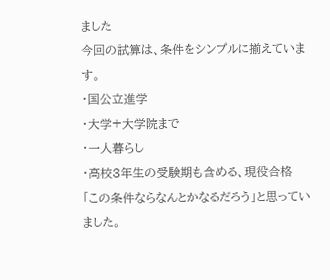ました
今回の試算は、条件をシンプルに揃えています。
・国公立進学
・大学+大学院まで
・一人暮らし
・高校3年生の受験期も含める、現役合格
「この条件ならなんとかなるだろう」と思っていました。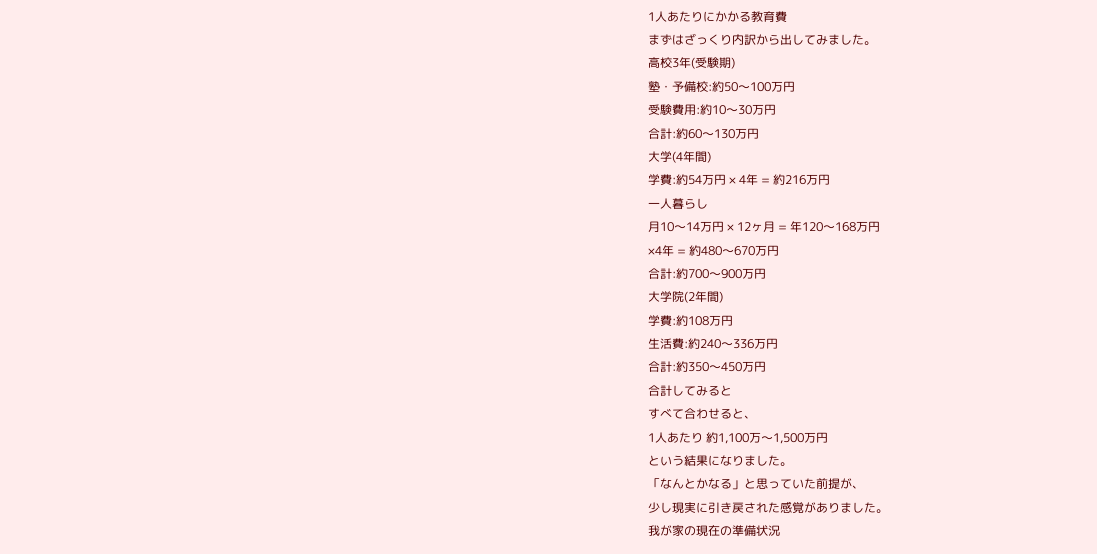1人あたりにかかる教育費
まずはざっくり内訳から出してみました。
高校3年(受験期)
塾・予備校:約50〜100万円
受験費用:約10〜30万円
合計:約60〜130万円
大学(4年間)
学費:約54万円 × 4年 = 約216万円
一人暮らし
月10〜14万円 × 12ヶ月 = 年120〜168万円
×4年 = 約480〜670万円
合計:約700〜900万円
大学院(2年間)
学費:約108万円
生活費:約240〜336万円
合計:約350〜450万円
合計してみると
すべて合わせると、
1人あたり 約1,100万〜1,500万円
という結果になりました。
「なんとかなる」と思っていた前提が、
少し現実に引き戻された感覚がありました。
我が家の現在の準備状況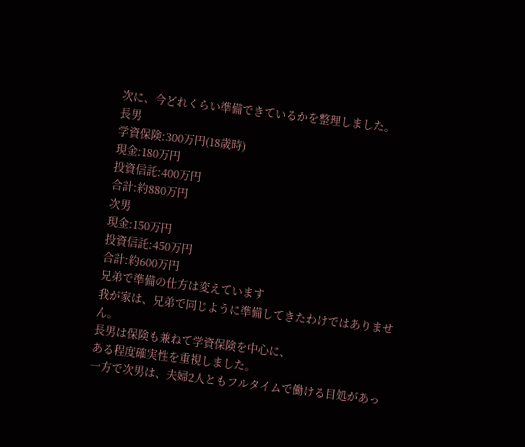次に、今どれくらい準備できているかを整理しました。
長男
学資保険:300万円(18歳時)
現金:180万円
投資信託:400万円
合計:約880万円
次男
現金:150万円
投資信託:450万円
合計:約600万円
兄弟で準備の仕方は変えています
我が家は、兄弟で同じように準備してきたわけではありません。
長男は保険も兼ねて学資保険を中心に、
ある程度確実性を重視しました。
一方で次男は、夫婦2人ともフルタイムで働ける目処があっ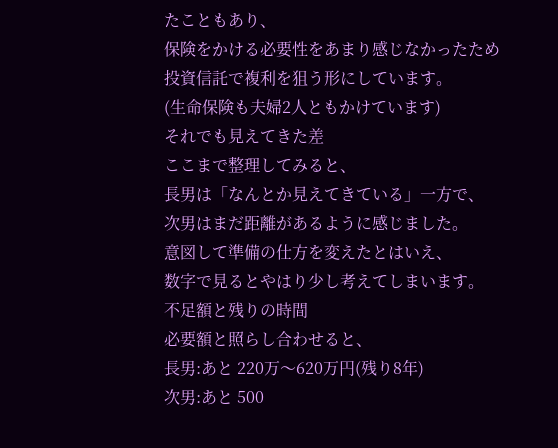たこともあり、
保険をかける必要性をあまり感じなかったため
投資信託で複利を狙う形にしています。
(生命保険も夫婦2人ともかけています)
それでも見えてきた差
ここまで整理してみると、
長男は「なんとか見えてきている」一方で、
次男はまだ距離があるように感じました。
意図して準備の仕方を変えたとはいえ、
数字で見るとやはり少し考えてしまいます。
不足額と残りの時間
必要額と照らし合わせると、
長男:あと 220万〜620万円(残り8年)
次男:あと 500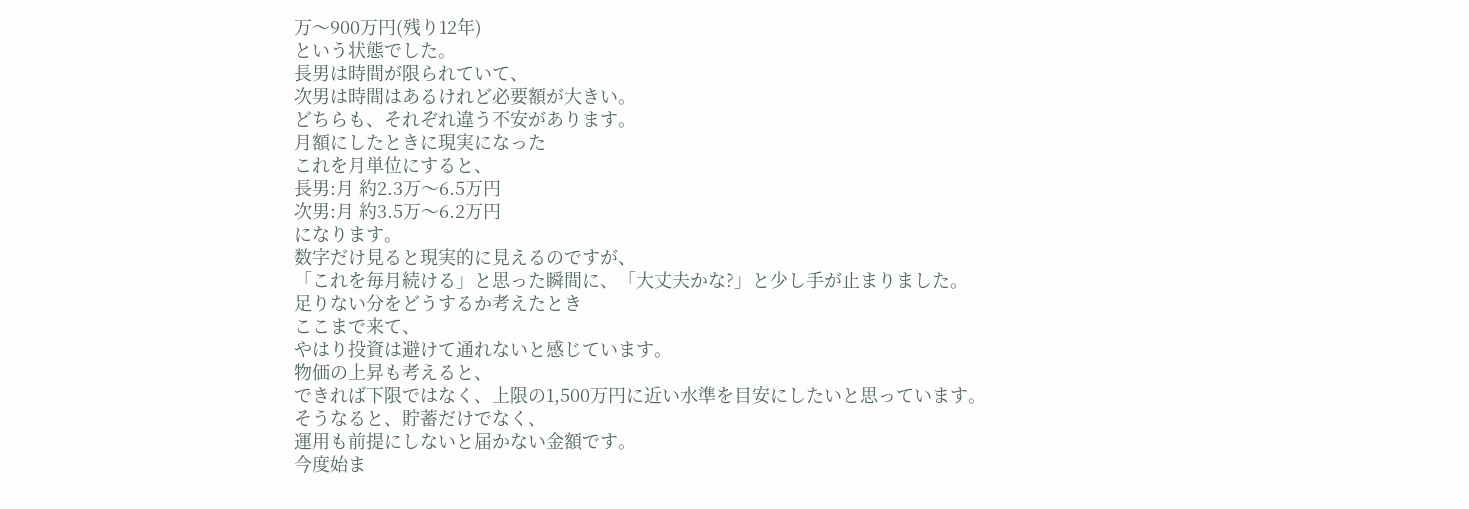万〜900万円(残り12年)
という状態でした。
長男は時間が限られていて、
次男は時間はあるけれど必要額が大きい。
どちらも、それぞれ違う不安があります。
月額にしたときに現実になった
これを月単位にすると、
長男:月 約2.3万〜6.5万円
次男:月 約3.5万〜6.2万円
になります。
数字だけ見ると現実的に見えるのですが、
「これを毎月続ける」と思った瞬間に、「大丈夫かな?」と少し手が止まりました。
足りない分をどうするか考えたとき
ここまで来て、
やはり投資は避けて通れないと感じています。
物価の上昇も考えると、
できれば下限ではなく、上限の1,500万円に近い水準を目安にしたいと思っています。
そうなると、貯蓄だけでなく、
運用も前提にしないと届かない金額です。
今度始ま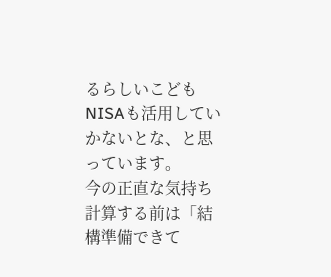るらしいこどもNISAも活用していかないとな、と思っています。
今の正直な気持ち
計算する前は「結構準備できて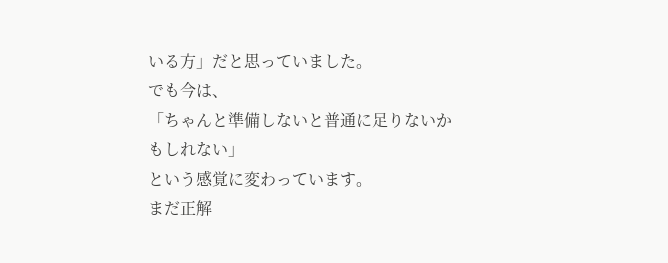いる方」だと思っていました。
でも今は、
「ちゃんと準備しないと普通に足りないかもしれない」
という感覚に変わっています。
まだ正解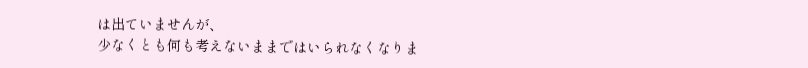は出ていませんが、
少なくとも何も考えないままではいられなくなりま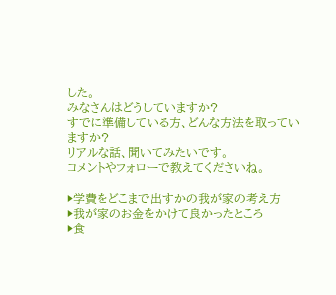した。
みなさんはどうしていますか?
すでに準備している方、どんな方法を取っていますか?
リアルな話、聞いてみたいです。
コメントやフォローで教えてくださいね。

▶学費をどこまで出すかの我が家の考え方
▶我が家のお金をかけて良かったところ
▶食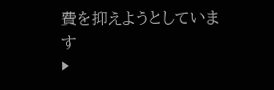費を抑えようとしています
▶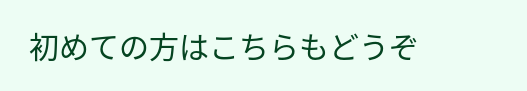初めての方はこちらもどうぞ